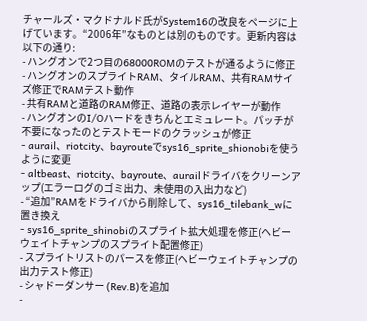チャールズ・マクドナルド氏がSystem16の改良をページに上げています。“2006年”なものとは別のものです。更新内容は以下の通り:
- ハングオンで2つ目の68000ROMのテストが通るように修正
- ハングオンのスプライトRAM、タイルRAM、共有RAMサイズ修正でRAMテスト動作
- 共有RAMと道路のRAM修正、道路の表示レイヤーが動作
- ハングオンのI/Oハードをきちんとエミュレート。パッチが不要になったのとテストモードのクラッシュが修正
- aurail、riotcity、bayrouteでsys16_sprite_shionobiを使うように変更
- altbeast、riotcity、bayroute、aurailドライバをクリーンアップ(エラーログのゴミ出力、未使用の入出力など)
- “追加”RAMをドライバから削除して、sys16_tilebank_wに置き換え
- sys16_sprite_shinobiのスプライト拡大処理を修正(ヘビーウェイトチャンプのスプライト配置修正)
- スプライトリストのパースを修正(ヘビーウェイトチャンプの出力テスト修正)
- シャドーダンサー (Rev.B)を追加
-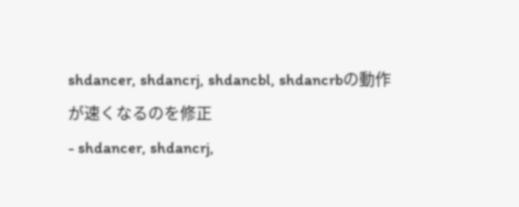shdancer, shdancrj, shdancbl, shdancrbの動作が速くなるのを修正
- shdancer, shdancrj,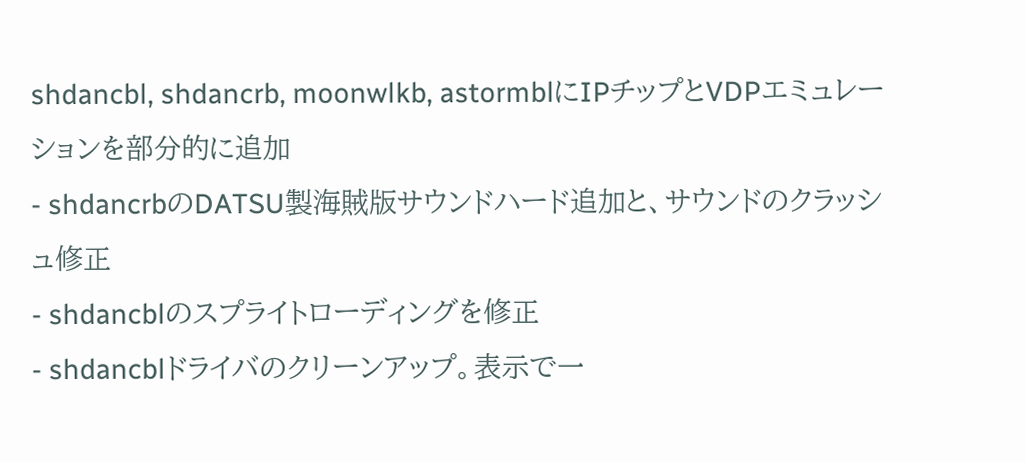shdancbl, shdancrb, moonwlkb, astormblにIPチップとVDPエミュレーションを部分的に追加
- shdancrbのDATSU製海賊版サウンドハード追加と、サウンドのクラッシュ修正
- shdancblのスプライトローディングを修正
- shdancblドライバのクリーンアップ。表示で一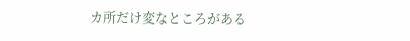カ所だけ変なところがある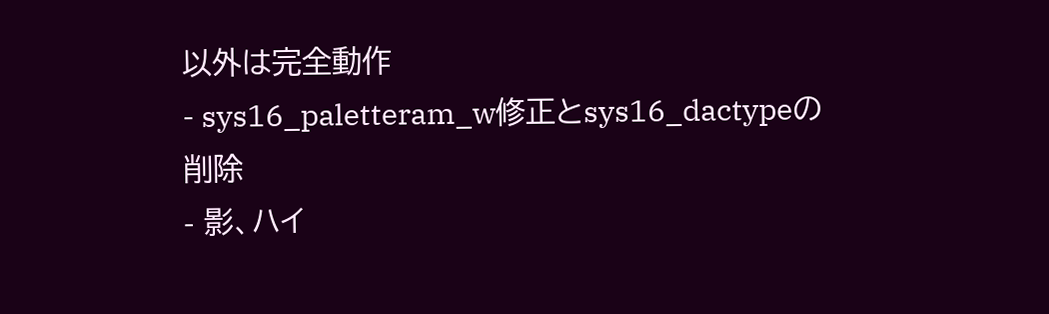以外は完全動作
- sys16_paletteram_w修正とsys16_dactypeの削除
- 影、ハイ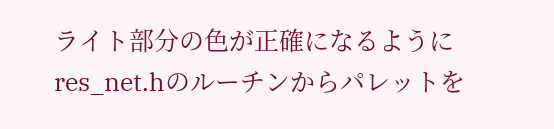ライト部分の色が正確になるようにres_net.hのルーチンからパレットを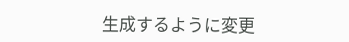生成するように変更